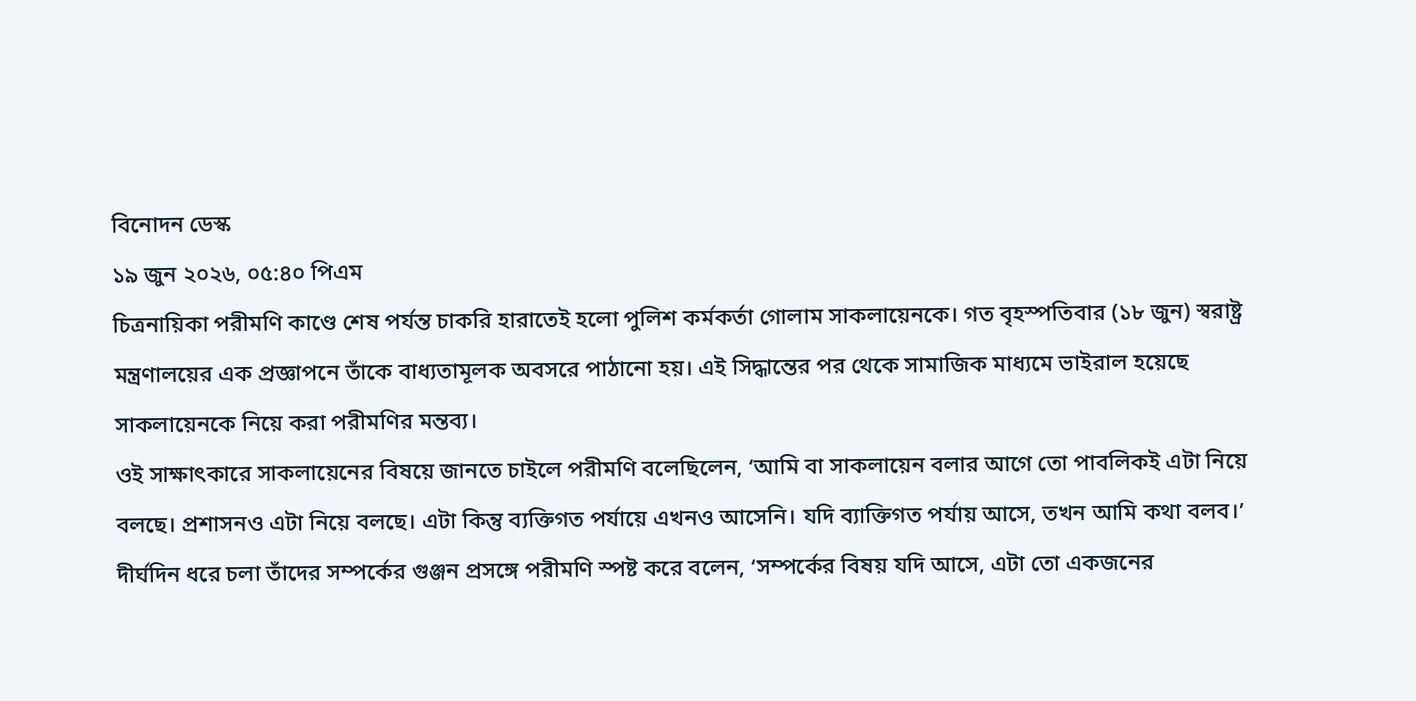বিনোদন ডেস্ক
১৯ জুন ২০২৬, ০৫:৪০ পিএম
চিত্রনায়িকা পরীমণি কাণ্ডে শেষ পর্যন্ত চাকরি হারাতেই হলো পুলিশ কর্মকর্তা গোলাম সাকলায়েনকে। গত বৃহস্পতিবার (১৮ জুন) স্বরাষ্ট্র মন্ত্রণালয়ের এক প্রজ্ঞাপনে তাঁকে বাধ্যতামূলক অবসরে পাঠানো হয়। এই সিদ্ধান্তের পর থেকে সামাজিক মাধ্যমে ভাইরাল হয়েছে সাকলায়েনকে নিয়ে করা পরীমণির মন্তব্য।
ওই সাক্ষাৎকারে সাকলায়েনের বিষয়ে জানতে চাইলে পরীমণি বলেছিলেন, ‘আমি বা সাকলায়েন বলার আগে তো পাবলিকই এটা নিয়ে বলছে। প্রশাসনও এটা নিয়ে বলছে। এটা কিন্তু ব্যক্তিগত পর্যায়ে এখনও আসেনি। যদি ব্যাক্তিগত পর্যায় আসে, তখন আমি কথা বলব।’
দীর্ঘদিন ধরে চলা তাঁদের সম্পর্কের গুঞ্জন প্রসঙ্গে পরীমণি স্পষ্ট করে বলেন, ‘সম্পর্কের বিষয় যদি আসে, এটা তো একজনের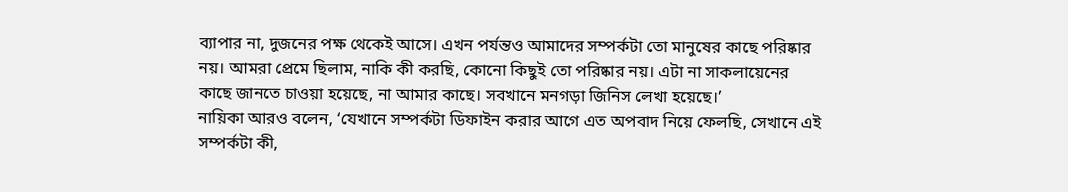ব্যাপার না, দুজনের পক্ষ থেকেই আসে। এখন পর্যন্তও আমাদের সম্পর্কটা তো মানুষের কাছে পরিষ্কার নয়। আমরা প্রেমে ছিলাম, নাকি কী করছি, কোনো কিছুই তো পরিষ্কার নয়। এটা না সাকলায়েনের কাছে জানতে চাওয়া হয়েছে, না আমার কাছে। সবখানে মনগড়া জিনিস লেখা হয়েছে।’
নায়িকা আরও বলেন, ‘যেখানে সম্পর্কটা ডিফাইন করার আগে এত অপবাদ নিয়ে ফেলছি, সেখানে এই সম্পর্কটা কী,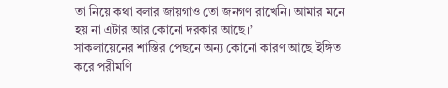তা নিয়ে কথা বলার জায়গাও তো জনগণ রাখেনি। আমার মনে হয় না এটার আর কোনো দরকার আছে।’
সাকলায়েনের শাস্তির পেছনে অন্য কোনো কারণ আছে ইঙ্গিত করে পরীমণি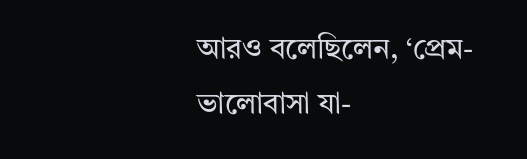আরও বলেছিলেন, ‘প্রেম-ভালোবাসা যা-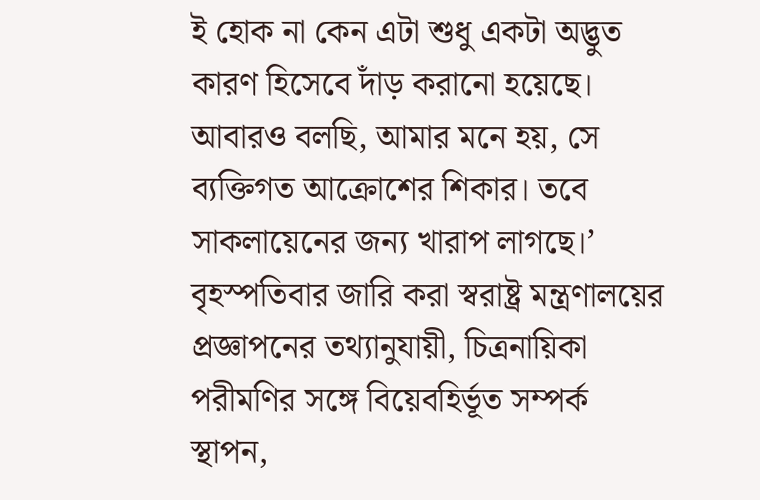ই হোক না কেন এটা শুধু একটা অদ্ভুত কারণ হিসেবে দাঁড় করানো হয়েছে। আবারও বলছি, আমার মনে হয়, সে ব্যক্তিগত আক্রোশের শিকার। তবে সাকলায়েনের জন্য খারাপ লাগছে।’
বৃহস্পতিবার জারি করা স্বরাষ্ট্র মন্ত্রণালয়ের প্রজ্ঞাপনের তথ্যানুযায়ী, চিত্রনায়িকা পরীমণির সঙ্গে বিয়েবহির্ভূত সম্পর্ক স্থাপন,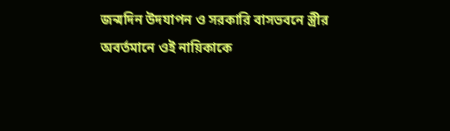জন্মদিন উদযাপন ও সরকারি বাসভবনে স্ত্রীর অবর্তমানে ওই নায়িকাকে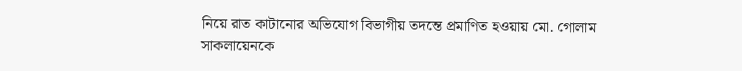নিয়ে রাত কাটানোর অভিযোগ বিভাগীয় তদন্তে প্রমাণিত হওয়ায় মো. গোলাম সাকলায়েনকে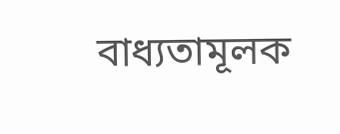বাধ্যতামূলক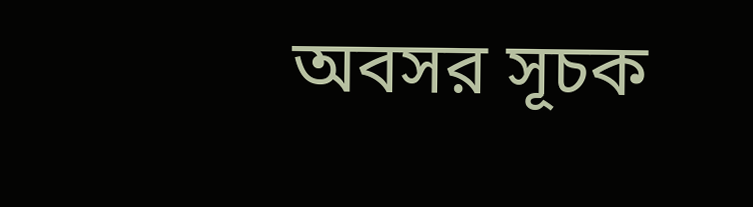অবসর সূচক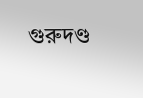গুরুদণ্ড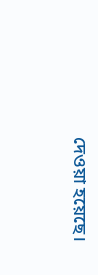দেওয়া হয়েছে।